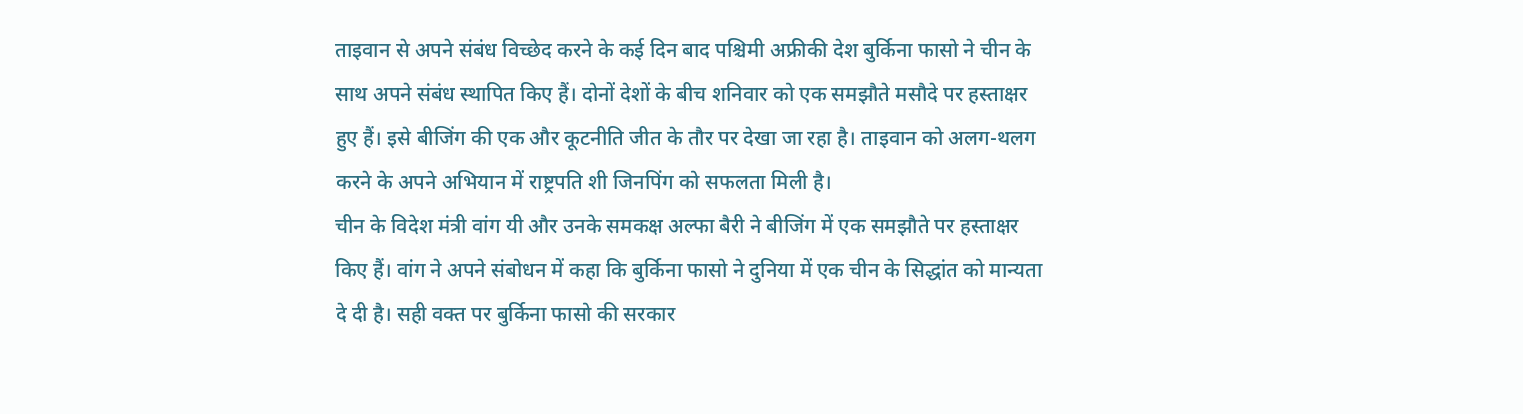ताइवान से अपने संबंध विच्छेद करने के कई दिन बाद पश्चिमी अफ्रीकी देश बुर्किना फासो ने चीन के साथ अपने संबंध स्थापित किए हैं। दोनों देशों के बीच शनिवार को एक समझौते मसौदे पर हस्ताक्षर हुए हैं। इसे बीजिंग की एक और कूटनीति जीत के तौर पर देखा जा रहा है। ताइवान को अलग-थलग करने के अपने अभियान में राष्ट्रपति शी जिनपिंग को सफलता मिली है।
चीन के विदेश मंत्री वांग यी और उनके समकक्ष अल्फा बैरी ने बीजिंग में एक समझौते पर हस्ताक्षर किए हैं। वांग ने अपने संबोधन में कहा कि बुर्किना फासो ने दुनिया में एक चीन के सिद्धांत को मान्यता दे दी है। सही वक्त पर बुर्किना फासो की सरकार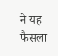ने यह फैसला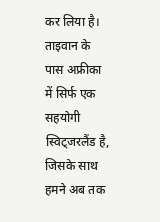कर लिया है।
ताइवान के पास अफ्रीका में सिर्फ एक सहयोगी स्विट्जरलैंड है, जिसके साथ हमने अब तक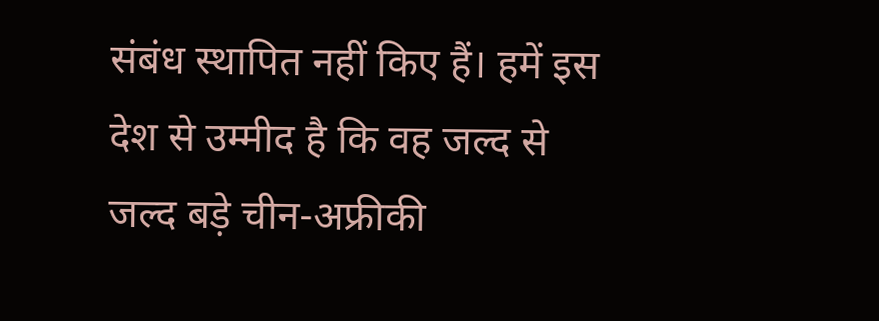संबंध स्थापित नहीं किए हैं। हमें इस देश से उम्मीद है कि वह जल्द से जल्द बड़े चीन-अफ्रीकी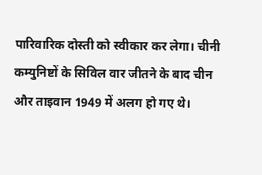पारिवारिक दोस्ती को स्वीकार कर लेगा। चीनी कम्युनिष्टों के सिविल वार जीतने के बाद चीन और ताइवान 1949 में अलग हो गए थे।